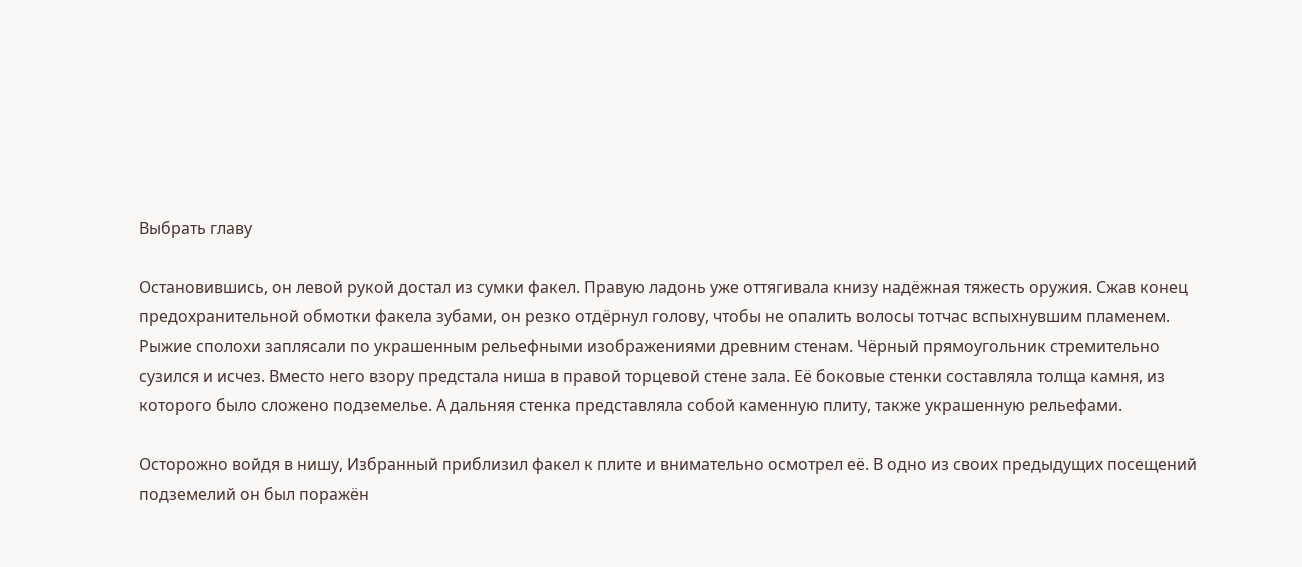Выбрать главу

Остановившись, он левой рукой достал из сумки факел. Правую ладонь уже оттягивала книзу надёжная тяжесть оружия. Сжав конец предохранительной обмотки факела зубами, он резко отдёрнул голову, чтобы не опалить волосы тотчас вспыхнувшим пламенем. Рыжие сполохи заплясали по украшенным рельефными изображениями древним стенам. Чёрный прямоугольник стремительно сузился и исчез. Вместо него взору предстала ниша в правой торцевой стене зала. Её боковые стенки составляла толща камня, из которого было сложено подземелье. А дальняя стенка представляла собой каменную плиту, также украшенную рельефами.

Осторожно войдя в нишу, Избранный приблизил факел к плите и внимательно осмотрел её. В одно из своих предыдущих посещений подземелий он был поражён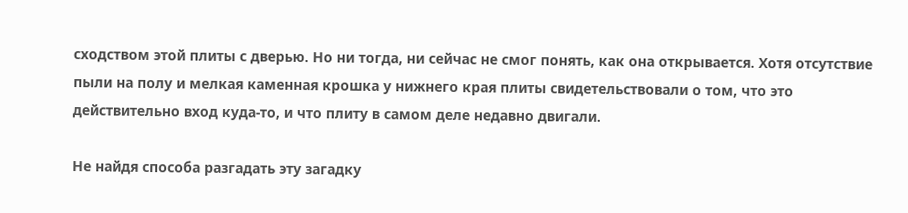сходством этой плиты с дверью. Но ни тогда, ни сейчас не смог понять, как она открывается. Хотя отсутствие пыли на полу и мелкая каменная крошка у нижнего края плиты свидетельствовали о том, что это действительно вход куда-то, и что плиту в самом деле недавно двигали.

Не найдя способа разгадать эту загадку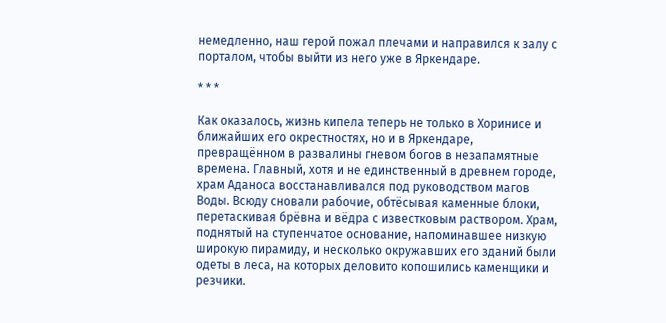немедленно, наш герой пожал плечами и направился к залу с порталом, чтобы выйти из него уже в Яркендаре.

* * *

Как оказалось, жизнь кипела теперь не только в Хоринисе и ближайших его окрестностях, но и в Яркендаре, превращённом в развалины гневом богов в незапамятные времена. Главный, хотя и не единственный в древнем городе, храм Аданоса восстанавливался под руководством магов Воды. Всюду сновали рабочие, обтёсывая каменные блоки, перетаскивая брёвна и вёдра с известковым раствором. Храм, поднятый на ступенчатое основание, напоминавшее низкую широкую пирамиду, и несколько окружавших его зданий были одеты в леса, на которых деловито копошились каменщики и резчики.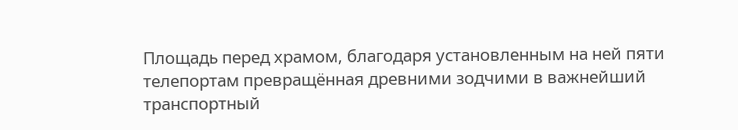Площадь перед храмом, благодаря установленным на ней пяти телепортам превращённая древними зодчими в важнейший транспортный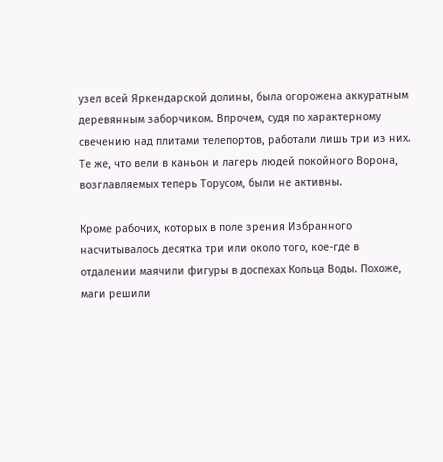узел всей Яркендарской долины, была огорожена аккуратным деревянным заборчиком. Впрочем, судя по характерному свечению над плитами телепортов, работали лишь три из них. Те же, что вели в каньон и лагерь людей покойного Ворона, возглавляемых теперь Торусом, были не активны.

Кроме рабочих, которых в поле зрения Избранного насчитывалось десятка три или около того, кое-где в отдалении маячили фигуры в доспехах Кольца Воды. Похоже, маги решили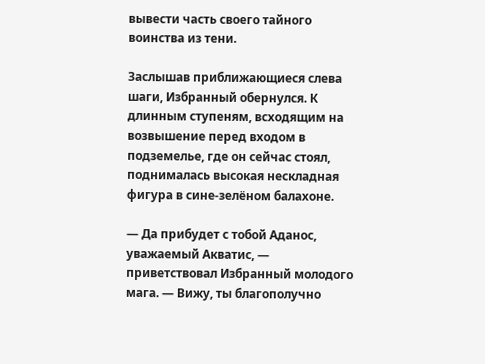вывести часть своего тайного воинства из тени.

Заслышав приближающиеся слева шаги, Избранный обернулся. К длинным ступеням, всходящим на возвышение перед входом в подземелье, где он сейчас стоял, поднималась высокая нескладная фигура в сине-зелёном балахоне.

— Да прибудет с тобой Аданос, уважаемый Акватис, — приветствовал Избранный молодого мага. — Вижу, ты благополучно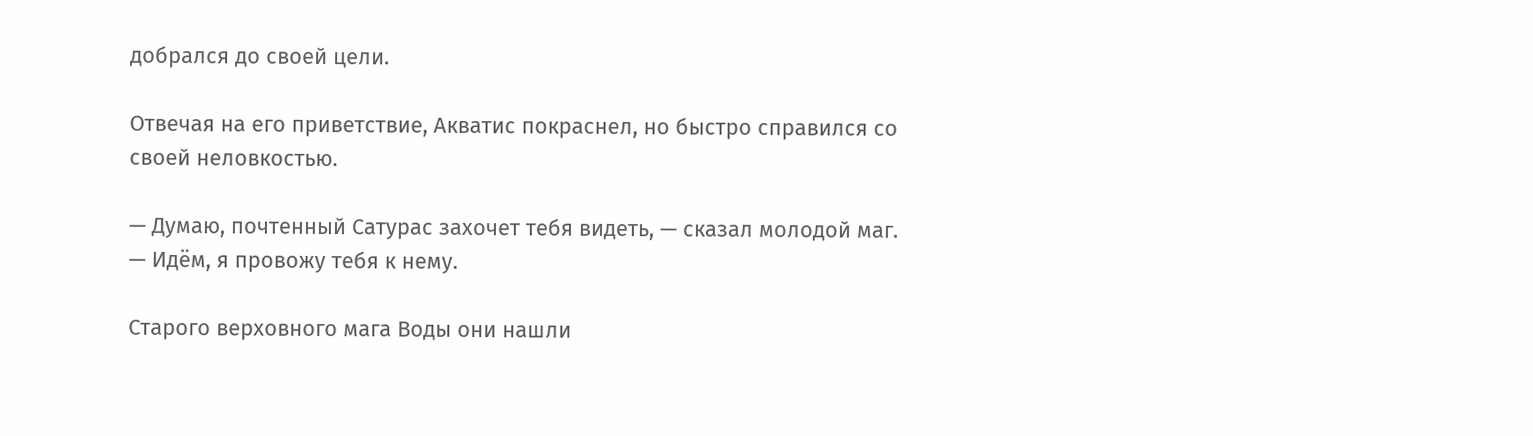добрался до своей цели.

Отвечая на его приветствие, Акватис покраснел, но быстро справился со своей неловкостью.

— Думаю, почтенный Сатурас захочет тебя видеть, — сказал молодой маг. — Идём, я провожу тебя к нему.

Старого верховного мага Воды они нашли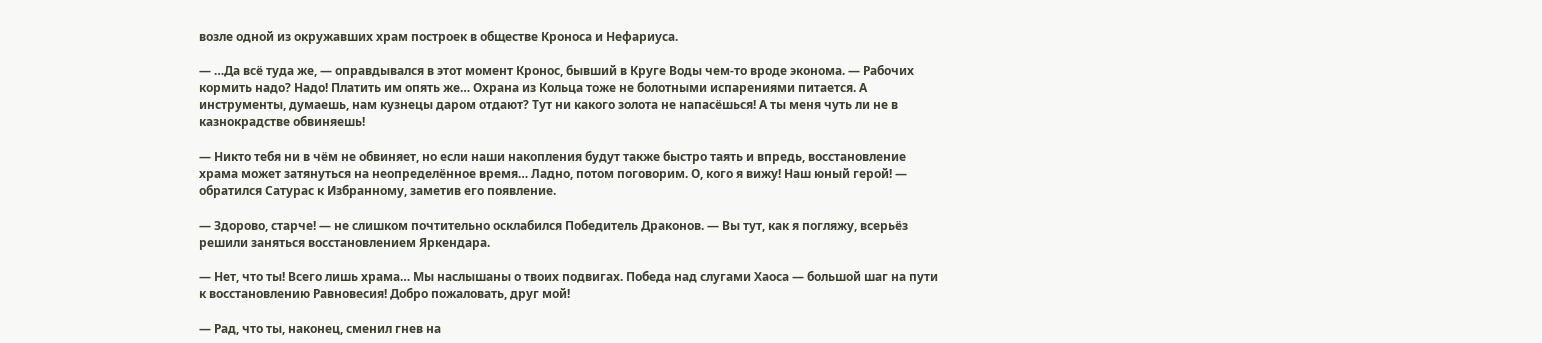возле одной из окружавших храм построек в обществе Кроноса и Нефариуса.

— …Да всё туда же, — оправдывался в этот момент Кронос, бывший в Круге Воды чем-то вроде эконома. — Рабочих кормить надо? Надо! Платить им опять же… Охрана из Кольца тоже не болотными испарениями питается. А инструменты, думаешь, нам кузнецы даром отдают? Тут ни какого золота не напасёшься! А ты меня чуть ли не в казнокрадстве обвиняешь!

— Никто тебя ни в чём не обвиняет, но если наши накопления будут также быстро таять и впредь, восстановление храма может затянуться на неопределённое время… Ладно, потом поговорим. О, кого я вижу! Наш юный герой! — обратился Сатурас к Избранному, заметив его появление.

— Здорово, старче! — не слишком почтительно осклабился Победитель Драконов. — Вы тут, как я погляжу, всерьёз решили заняться восстановлением Яркендара.

— Нет, что ты! Всего лишь храма… Мы наслышаны о твоих подвигах. Победа над слугами Хаоса — большой шаг на пути к восстановлению Равновесия! Добро пожаловать, друг мой!

— Рад, что ты, наконец, сменил гнев на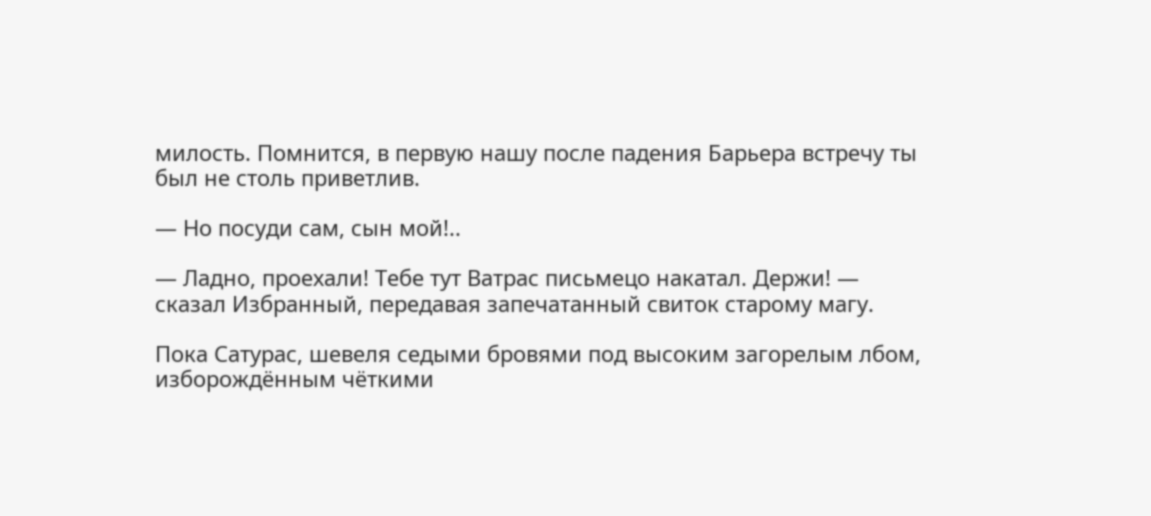милость. Помнится, в первую нашу после падения Барьера встречу ты был не столь приветлив.

— Но посуди сам, сын мой!..

— Ладно, проехали! Тебе тут Ватрас письмецо накатал. Держи! — сказал Избранный, передавая запечатанный свиток старому магу.

Пока Сатурас, шевеля седыми бровями под высоким загорелым лбом, изборождённым чёткими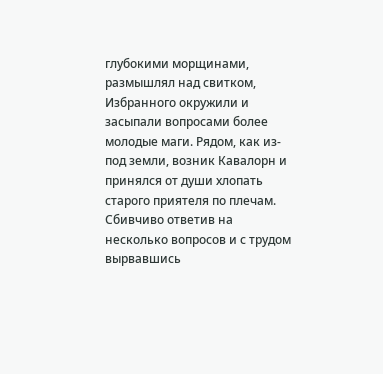глубокими морщинами, размышлял над свитком, Избранного окружили и засыпали вопросами более молодые маги. Рядом, как из-под земли, возник Кавалорн и принялся от души хлопать старого приятеля по плечам. Сбивчиво ответив на несколько вопросов и с трудом вырвавшись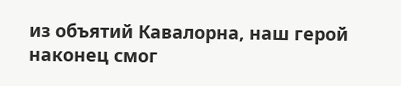из объятий Кавалорна, наш герой наконец смог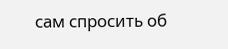сам спросить об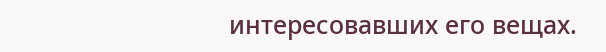интересовавших его вещах.